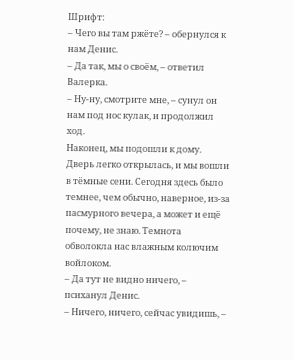Шрифт:
– Чего вы там ржёте? – обернулся к нам Денис.
– Да так, мы о своём, – ответил Валерка.
– Ну-ну, смотрите мне, – сунул он нам под нос кулак, и продолжил ход.
Наконец, мы подошли к дому. Дверь легко открылась, и мы вошли в тёмные сени. Сегодня здесь было темнее, чем обычно, наверное, из-за пасмурного вечера, а может и ещё почему, не знаю. Темнота обволокла нас влажным колючим войлоком.
– Да тут не видно ничего, – психанул Денис.
– Ничего, ничего, сейчас увидишь, –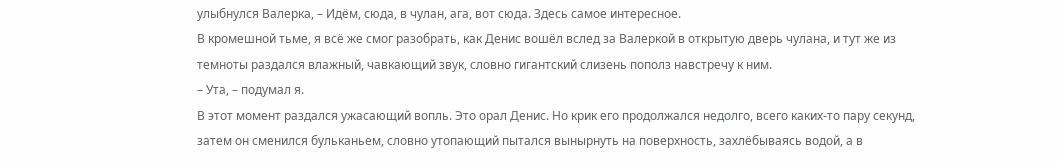улыбнулся Валерка, – Идём, сюда, в чулан, ага, вот сюда. Здесь самое интересное.
В кромешной тьме, я всё же смог разобрать, как Денис вошёл вслед за Валеркой в открытую дверь чулана, и тут же из темноты раздался влажный, чавкающий звук, словно гигантский слизень пополз навстречу к ним.
– Ута, – подумал я.
В этот момент раздался ужасающий вопль. Это орал Денис. Но крик его продолжался недолго, всего каких-то пару секунд, затем он сменился бульканьем, словно утопающий пытался вынырнуть на поверхность, захлёбываясь водой, а в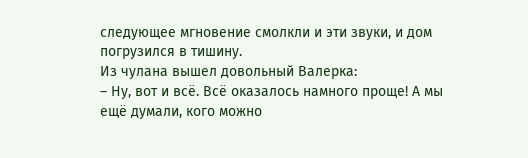следующее мгновение смолкли и эти звуки, и дом погрузился в тишину.
Из чулана вышел довольный Валерка:
– Ну, вот и всё. Всё оказалось намного проще! А мы ещё думали, кого можно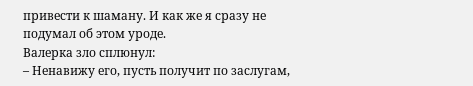привести к шаману. И как же я сразу не подумал об этом уроде.
Валерка зло сплюнул:
– Ненавижу его, пусть получит по заслугам,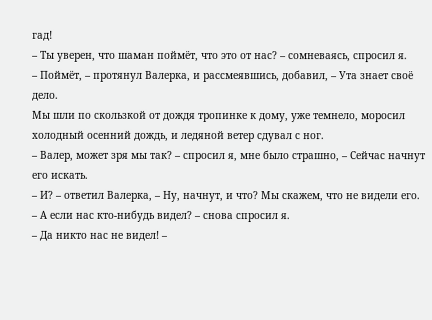гад!
– Ты уверен, что шаман поймёт, что это от нас? – сомневаясь, спросил я.
– Поймёт, – протянул Валерка, и рассмеявшись, добавил, – Ута знает своё дело.
Мы шли по скользкой от дождя тропинке к дому, уже темнело, моросил холодный осенний дождь, и ледяной ветер сдувал с ног.
– Валер, может зря мы так? – спросил я, мне было страшно, – Сейчас начнут его искать.
– И? – ответил Валерка, – Ну, начнут, и что? Мы скажем, что не видели его.
– А если нас кто-нибудь видел? – снова спросил я.
– Да никто нас не видел! –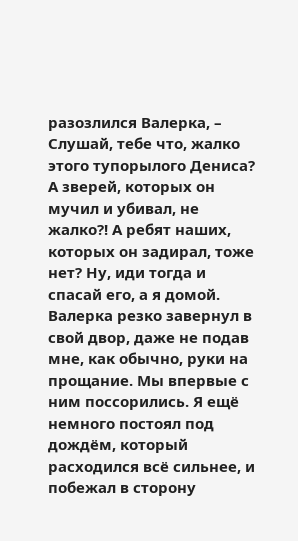разозлился Валерка, – Слушай, тебе что, жалко этого тупорылого Дениса? А зверей, которых он мучил и убивал, не жалко?! А ребят наших, которых он задирал, тоже нет? Ну, иди тогда и спасай его, а я домой.
Валерка резко завернул в свой двор, даже не подав мне, как обычно, руки на прощание. Мы впервые с ним поссорились. Я ещё немного постоял под дождём, который расходился всё сильнее, и побежал в сторону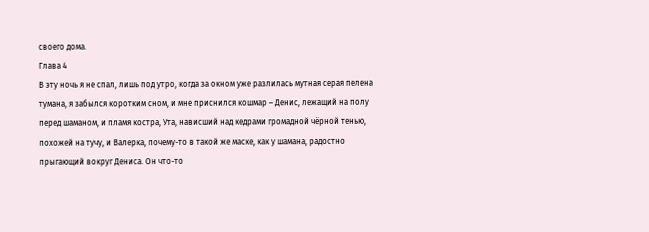своего дома.
Глава 4
В эту ночь я не спал, лишь под утро, когда за окном уже разлилась мутная серая пелена тумана, я забылся коротким сном, и мне приснился кошмар – Денис, лежащий на полу перед шаманом, и пламя костра, Ута, нависший над кедрами громадной чёрной тенью, похожей на тучу, и Валерка, почему-то в такой же маске, как у шамана, радостно прыгающий вокруг Дениса. Он что-то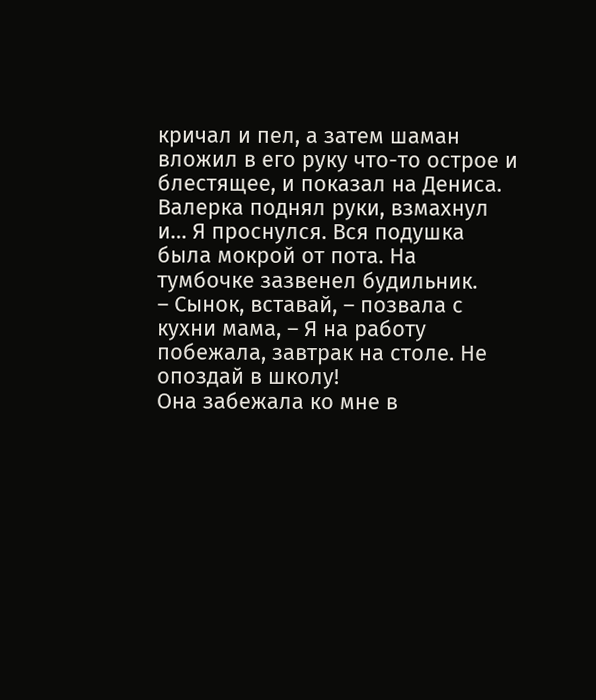кричал и пел, а затем шаман вложил в его руку что-то острое и блестящее, и показал на Дениса. Валерка поднял руки, взмахнул и… Я проснулся. Вся подушка была мокрой от пота. На тумбочке зазвенел будильник.
– Сынок, вставай, – позвала с кухни мама, – Я на работу побежала, завтрак на столе. Не опоздай в школу!
Она забежала ко мне в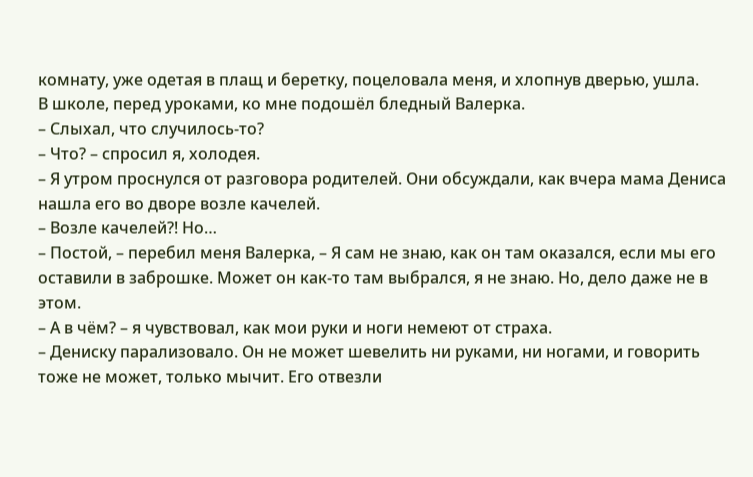комнату, уже одетая в плащ и беретку, поцеловала меня, и хлопнув дверью, ушла.
В школе, перед уроками, ко мне подошёл бледный Валерка.
– Слыхал, что случилось-то?
– Что? – спросил я, холодея.
– Я утром проснулся от разговора родителей. Они обсуждали, как вчера мама Дениса нашла его во дворе возле качелей.
– Возле качелей?! Но…
– Постой, – перебил меня Валерка, – Я сам не знаю, как он там оказался, если мы его оставили в заброшке. Может он как-то там выбрался, я не знаю. Но, дело даже не в этом.
– А в чём? – я чувствовал, как мои руки и ноги немеют от страха.
– Дениску парализовало. Он не может шевелить ни руками, ни ногами, и говорить тоже не может, только мычит. Его отвезли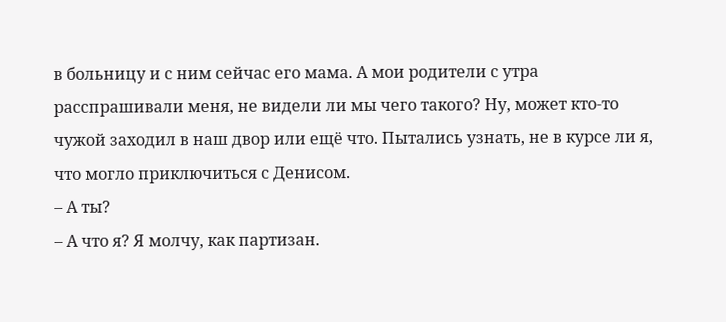в больницу и с ним сейчас его мама. А мои родители с утра расспрашивали меня, не видели ли мы чего такого? Ну, может кто-то чужой заходил в наш двор или ещё что. Пытались узнать, не в курсе ли я, что могло приключиться с Денисом.
– А ты?
– А что я? Я молчу, как партизан.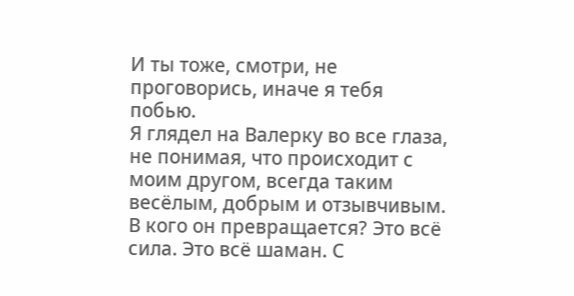И ты тоже, смотри, не проговорись, иначе я тебя побью.
Я глядел на Валерку во все глаза, не понимая, что происходит с моим другом, всегда таким весёлым, добрым и отзывчивым. В кого он превращается? Это всё сила. Это всё шаман. С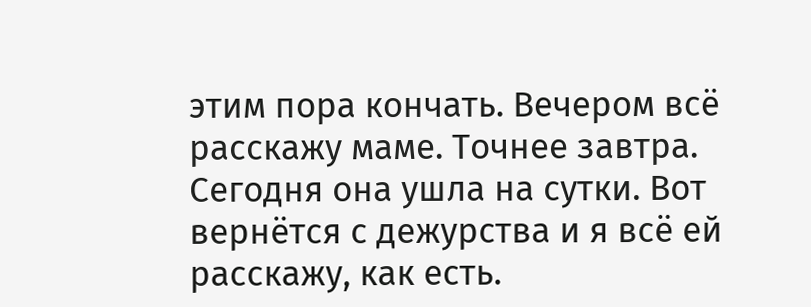этим пора кончать. Вечером всё расскажу маме. Точнее завтра. Сегодня она ушла на сутки. Вот вернётся с дежурства и я всё ей расскажу, как есть.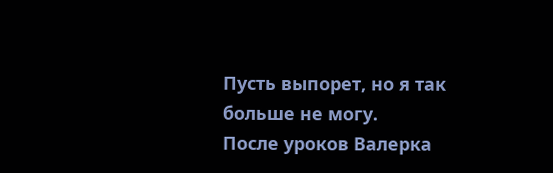Пусть выпорет, но я так больше не могу.
После уроков Валерка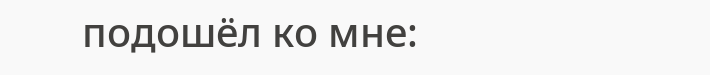подошёл ко мне: